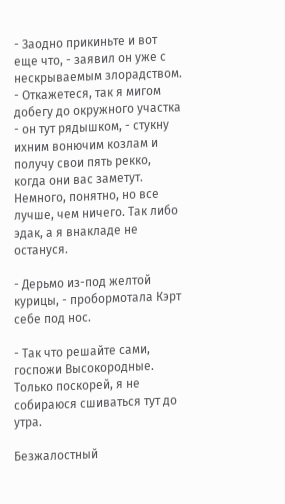- Заодно прикиньте и вот еще что, - заявил он уже с нескрываемым злорадством. - Откажетеся, так я мигом добегу до окружного участка - он тут рядышком, - стукну ихним вонючим козлам и получу свои пять рекко, когда они вас заметут. Немного, понятно, но все лучше, чем ничего. Так либо эдак, а я внакладе не остануся.

- Дерьмо из-под желтой курицы, - пробормотала Кэрт себе под нос.

- Так что решайте сами, госпожи Высокородные. Только поскорей, я не собираюся сшиваться тут до утра.

Безжалостный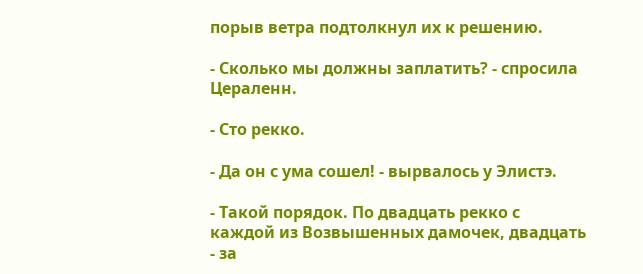порыв ветра подтолкнул их к решению.

- Сколько мы должны заплатить? - спросила Цераленн.

- Сто рекко.

- Да он с ума сошел! - вырвалось у Элистэ.

- Такой порядок. По двадцать рекко с каждой из Возвышенных дамочек, двадцать - за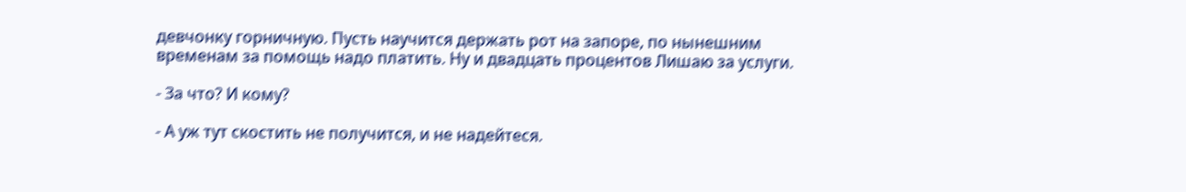девчонку горничную. Пусть научится держать рот на запоре, по нынешним временам за помощь надо платить. Ну и двадцать процентов Лишаю за услуги.

- За что? И кому?

- А уж тут скостить не получится, и не надейтеся.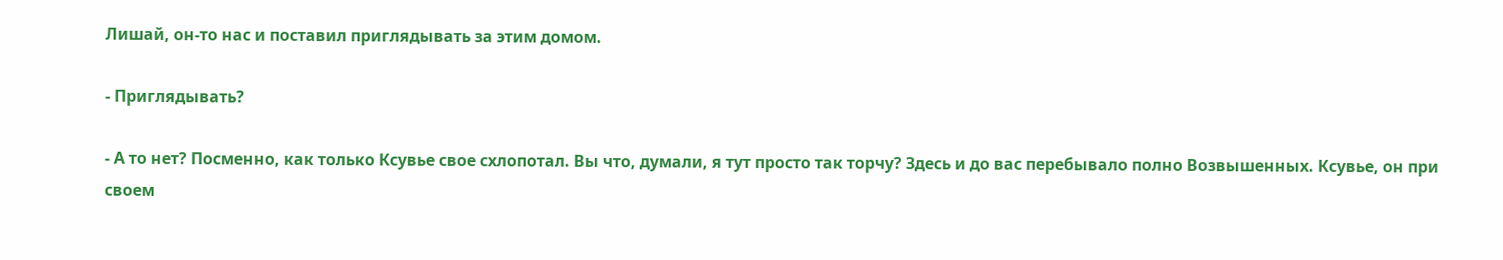Лишай, он-то нас и поставил приглядывать за этим домом.

- Приглядывать?

- А то нет? Посменно, как только Ксувье свое схлопотал. Вы что, думали, я тут просто так торчу? Здесь и до вас перебывало полно Возвышенных. Ксувье, он при своем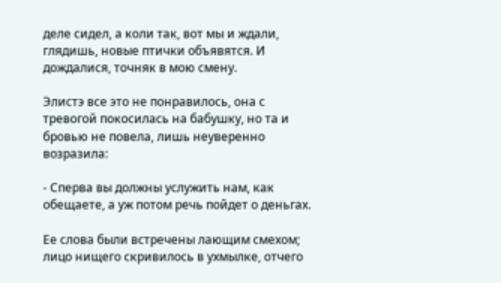деле сидел, а коли так, вот мы и ждали, глядишь, новые птички объявятся. И дождалися, точняк в мою смену.

Элистэ все это не понравилось, она с тревогой покосилась на бабушку, но та и бровью не повела, лишь неуверенно возразила:

- Сперва вы должны услужить нам, как обещаете, а уж потом речь пойдет о деньгах.

Ее слова были встречены лающим смехом; лицо нищего скривилось в ухмылке, отчего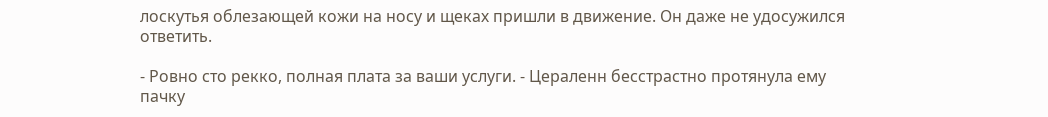лоскутья облезающей кожи на носу и щеках пришли в движение. Он даже не удосужился ответить.

- Ровно сто рекко, полная плата за ваши услуги. - Цераленн бесстрастно протянула ему пачку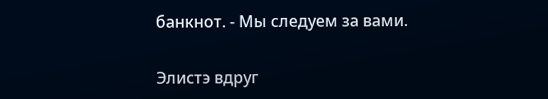банкнот. - Мы следуем за вами.

Элистэ вдруг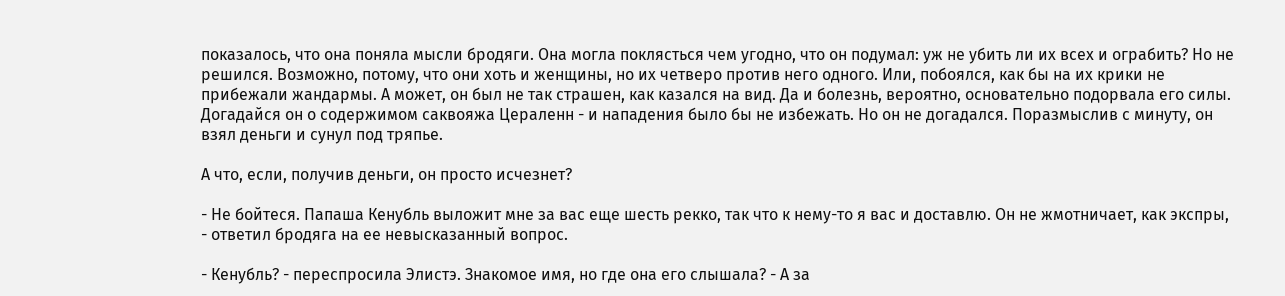показалось, что она поняла мысли бродяги. Она могла поклясться чем угодно, что он подумал: уж не убить ли их всех и ограбить? Но не решился. Возможно, потому, что они хоть и женщины, но их четверо против него одного. Или, побоялся, как бы на их крики не прибежали жандармы. А может, он был не так страшен, как казался на вид. Да и болезнь, вероятно, основательно подорвала его силы. Догадайся он о содержимом саквояжа Цераленн - и нападения было бы не избежать. Но он не догадался. Поразмыслив с минуту, он взял деньги и сунул под тряпье.

А что, если, получив деньги, он просто исчезнет?

- Не бойтеся. Папаша Кенубль выложит мне за вас еще шесть рекко, так что к нему-то я вас и доставлю. Он не жмотничает, как экспры, - ответил бродяга на ее невысказанный вопрос.

- Кенубль? - переспросила Элистэ. Знакомое имя, но где она его слышала? - А за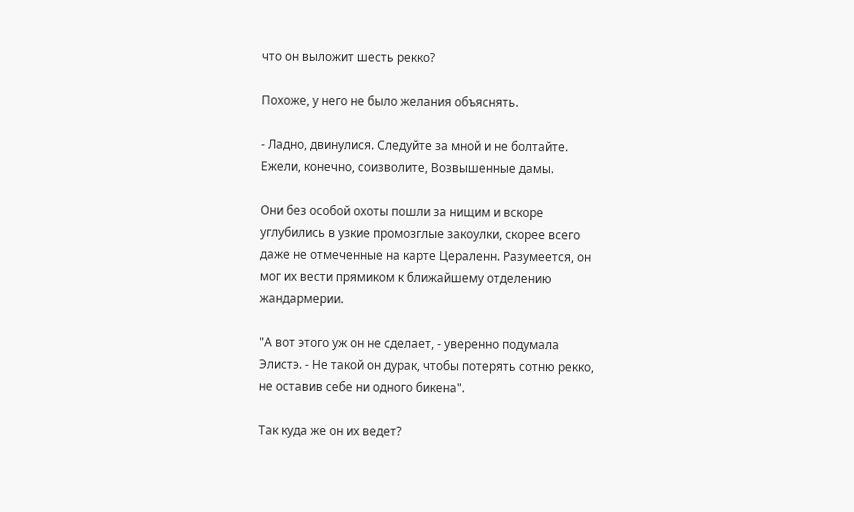что он выложит шесть рекко?

Похоже, у него не было желания объяснять.

- Ладно, двинулися. Следуйте за мной и не болтайте. Ежели, конечно, соизволите, Возвышенные дамы.

Они без особой охоты пошли за нищим и вскоре углубились в узкие промозглые закоулки, скорее всего даже не отмеченные на карте Цераленн. Разумеется, он мог их вести прямиком к ближайшему отделению жандармерии.

"А вот этого уж он не сделает, - уверенно подумала Элистэ. - Не такой он дурак, чтобы потерять сотню рекко, не оставив себе ни одного бикена".

Так куда же он их ведет?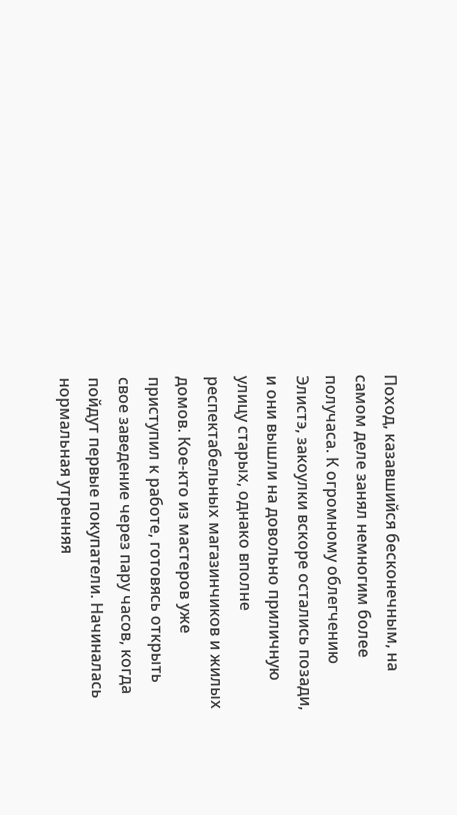Поход, казавшийся бесконечным, на самом деле занял немногим более получаса. К огромному облегчению Элистэ, закоулки вскоре остались позади, и они вышли на довольно приличную улицу старых, однако вполне респектабельных магазинчиков и жилых домов. Кое-кто из мастеров уже приступил к работе, готовясь открыть свое заведение через пару часов, когда пойдут первые покупатели. Начиналась нормальная утренняя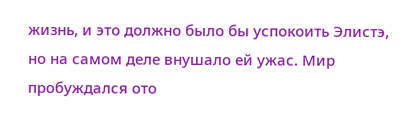жизнь, и это должно было бы успокоить Элистэ, но на самом деле внушало ей ужас. Мир пробуждался ото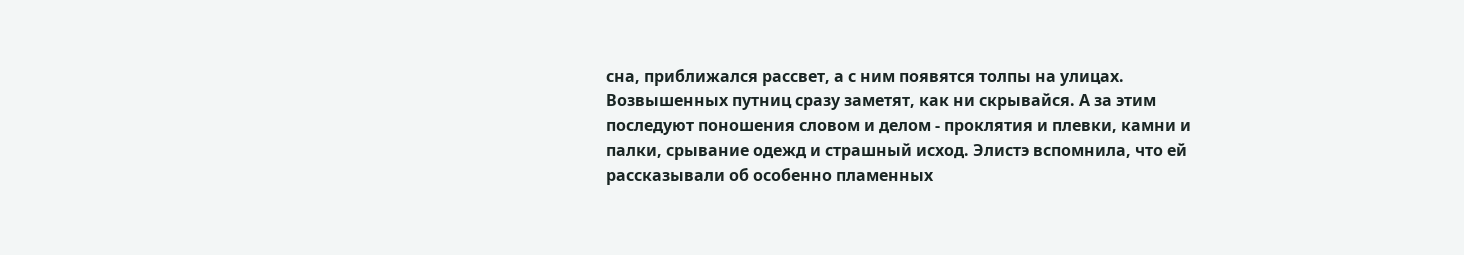сна, приближался рассвет, а с ним появятся толпы на улицах. Возвышенных путниц сразу заметят, как ни скрывайся. А за этим последуют поношения словом и делом - проклятия и плевки, камни и палки, срывание одежд и страшный исход. Элистэ вспомнила, что ей рассказывали об особенно пламенных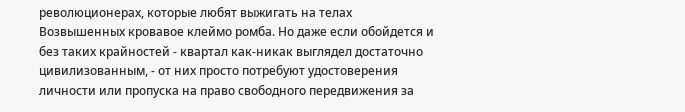революционерах, которые любят выжигать на телах Возвышенных кровавое клеймо ромба. Но даже если обойдется и без таких крайностей - квартал как-никак выглядел достаточно цивилизованным, - от них просто потребуют удостоверения личности или пропуска на право свободного передвижения за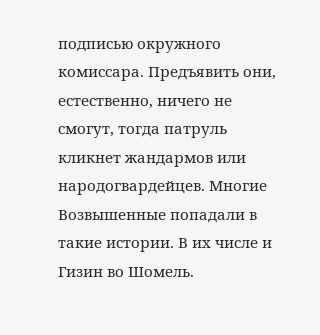подписью окружного комиссара. Предъявить они, естественно, ничего не смогут, тогда патруль кликнет жандармов или народогвардейцев. Многие Возвышенные попадали в такие истории. В их числе и Гизин во Шомель.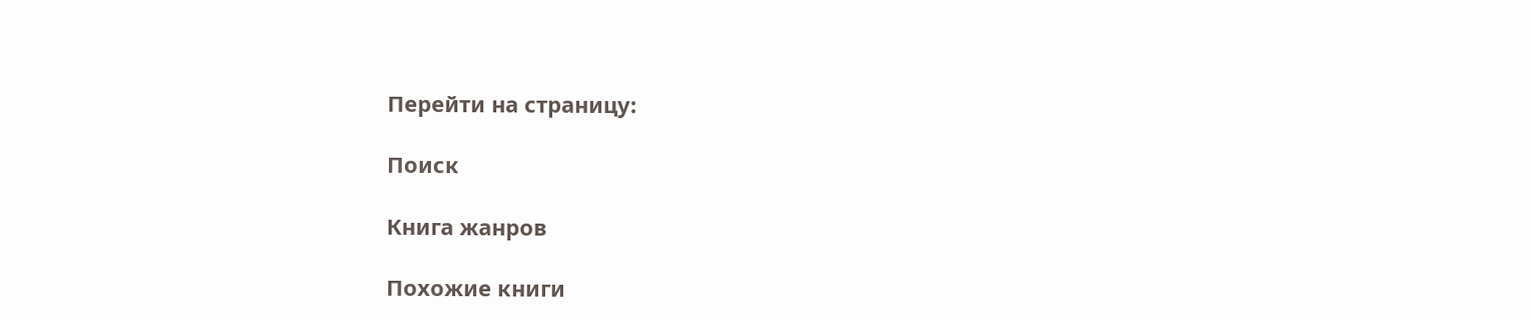Перейти на страницу:

Поиск

Книга жанров

Похожие книги